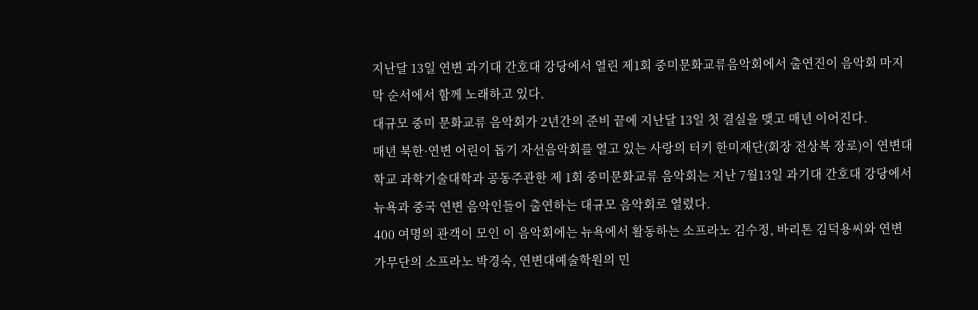지난달 13일 연변 과기대 간호대 강당에서 열린 제1회 중미문화교류음악회에서 출연진이 음악회 마지막 순서에서 함께 노래하고 있다.
대규모 중미 문화교류 음악회가 2년간의 준비 끝에 지난달 13일 첫 결실을 맺고 매년 이어진다.
매년 북한·연변 어린이 돕기 자선음악회를 열고 있는 사랑의 터키 한미재단(회장 전상복 장로)이 연변대학교 과학기술대학과 공동주관한 제 1회 중미문화교류 음악회는 지난 7월13일 과기대 간호대 강당에서 뉴욕과 중국 연변 음악인들이 출연하는 대규모 음악회로 열렸다.
400 여명의 관객이 모인 이 음악회에는 뉴욕에서 활동하는 소프라노 김수정, 바리톤 김덕용씨와 연변 가무단의 소프라노 박경숙, 연변대예술학원의 민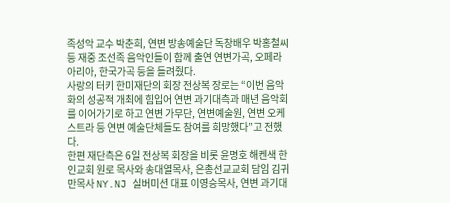족성악 교수 박춘희, 연변 방송예술단 독창배우 박홍철씨등 재중 조선족 음악인들이 함께 출연 연변가곡, 오페라 아리아, 한국가곡 등을 들려줬다.
사랑의 터키 한미재단의 회장 전상복 장로는 “이번 음악화의 성공적 개최에 힘입어 연변 과기대측과 매년 음악회를 이어가기로 하고 연변 가무단, 연변예술원, 연변 오케스트라 등 연변 예술단체들도 참여를 희망했다”고 전했다.
한편 재단측은 6일 전상복 회장을 비롯 윤명호 해켄색 한인교회 원로 목사와 송대열목사, 은총선교교회 담임 김귀만목사 NY.NJ 실버미션 대표 이영승목사, 연변 과기대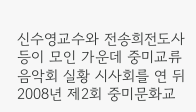신수영교수와 전송희전도사 등이 모인 가운데 중미교류음악회 실황 시사회를 연 뒤 2008년 제2회 중미문화교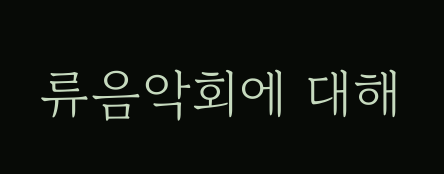류음악회에 대해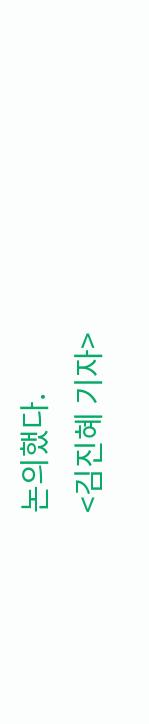논의했다.
<김진혜 기자>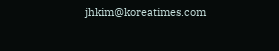jhkim@koreatimes.com